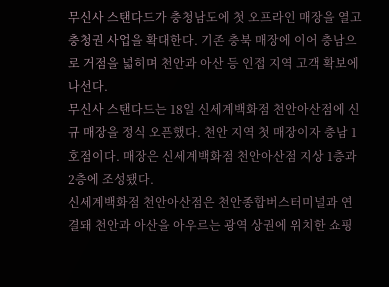무신사 스탠다드가 충청남도에 첫 오프라인 매장을 열고 충청권 사업을 확대한다. 기존 충북 매장에 이어 충남으로 거점을 넓히며 천안과 아산 등 인접 지역 고객 확보에 나선다.
무신사 스탠다드는 18일 신세계백화점 천안아산점에 신규 매장을 정식 오픈했다. 천안 지역 첫 매장이자 충남 1호점이다. 매장은 신세계백화점 천안아산점 지상 1층과 2층에 조성됐다.
신세계백화점 천안아산점은 천안종합버스터미널과 연결돼 천안과 아산을 아우르는 광역 상권에 위치한 쇼핑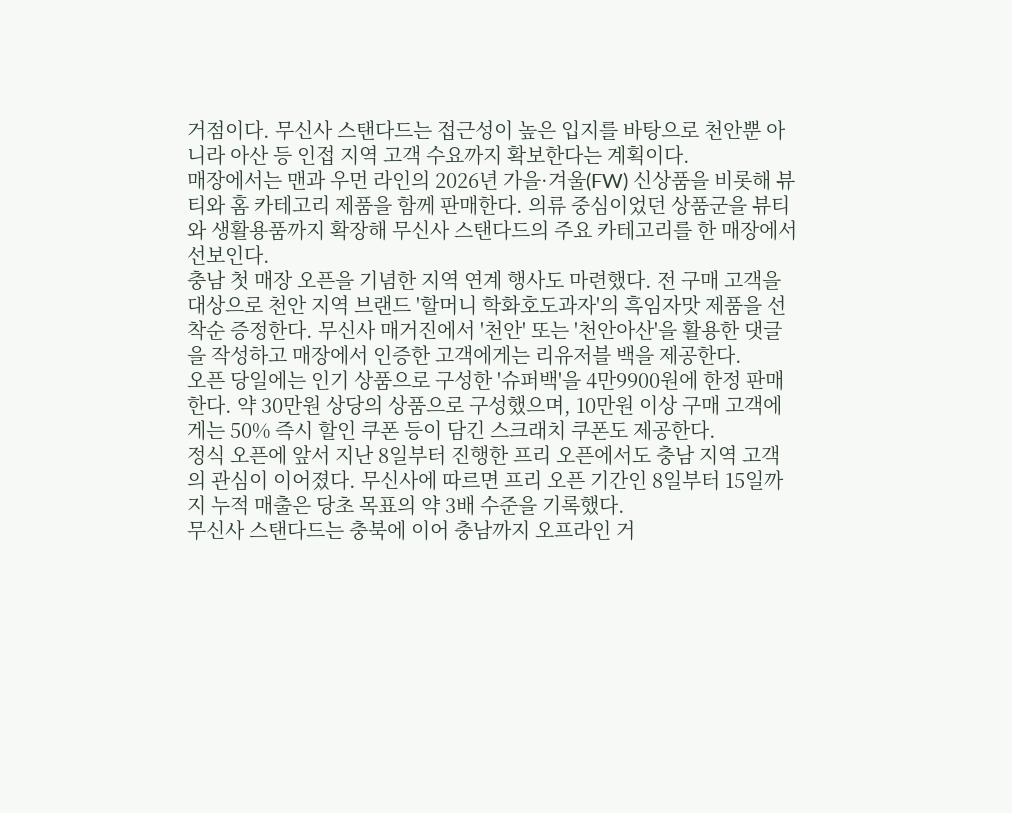거점이다. 무신사 스탠다드는 접근성이 높은 입지를 바탕으로 천안뿐 아니라 아산 등 인접 지역 고객 수요까지 확보한다는 계획이다.
매장에서는 맨과 우먼 라인의 2026년 가을·겨울(FW) 신상품을 비롯해 뷰티와 홈 카테고리 제품을 함께 판매한다. 의류 중심이었던 상품군을 뷰티와 생활용품까지 확장해 무신사 스탠다드의 주요 카테고리를 한 매장에서 선보인다.
충남 첫 매장 오픈을 기념한 지역 연계 행사도 마련했다. 전 구매 고객을 대상으로 천안 지역 브랜드 '할머니 학화호도과자'의 흑임자맛 제품을 선착순 증정한다. 무신사 매거진에서 '천안' 또는 '천안아산'을 활용한 댓글을 작성하고 매장에서 인증한 고객에게는 리유저블 백을 제공한다.
오픈 당일에는 인기 상품으로 구성한 '슈퍼백'을 4만9900원에 한정 판매한다. 약 30만원 상당의 상품으로 구성했으며, 10만원 이상 구매 고객에게는 50% 즉시 할인 쿠폰 등이 담긴 스크래치 쿠폰도 제공한다.
정식 오픈에 앞서 지난 8일부터 진행한 프리 오픈에서도 충남 지역 고객의 관심이 이어졌다. 무신사에 따르면 프리 오픈 기간인 8일부터 15일까지 누적 매출은 당초 목표의 약 3배 수준을 기록했다.
무신사 스탠다드는 충북에 이어 충남까지 오프라인 거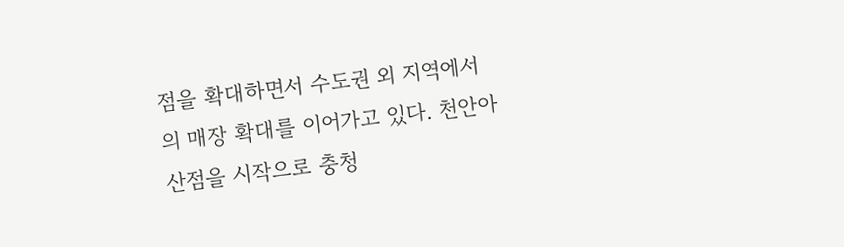점을 확대하면서 수도권 외 지역에서의 매장 확대를 이어가고 있다. 천안아산점을 시작으로 충청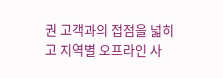권 고객과의 접점을 넓히고 지역별 오프라인 사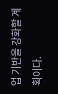업 기반을 강화할 계획이다.